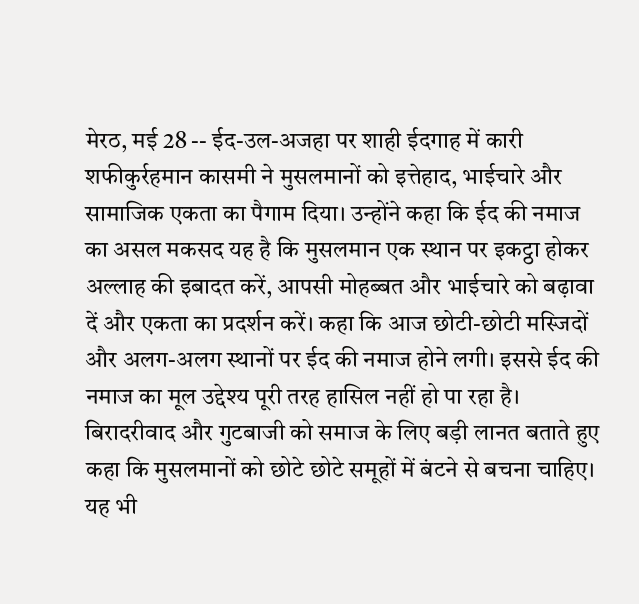मेरठ, मई 28 -- ईद-उल-अजहा पर शाही ईदगाह में कारी शफीकुर्रहमान कासमी ने मुसलमानों को इत्तेहाद, भाईचारे और सामाजिक एकता का पैगाम दिया। उन्होंने कहा कि ईद की नमाज का असल मकसद यह है कि मुसलमान एक स्थान पर इकट्ठा होकर अल्लाह की इबादत करें, आपसी मोहब्बत और भाईचारे को बढ़ावा दें और एकता का प्रदर्शन करें। कहा कि आज छोटी-छोटी मस्जिदों और अलग-अलग स्थानों पर ईद की नमाज होने लगी। इससे ईद की नमाज का मूल उद्देश्य पूरी तरह हासिल नहीं हो पा रहा है। बिरादरीवाद और गुटबाजी को समाज के लिए बड़ी लानत बताते हुए कहा कि मुसलमानों को छोटे छोटे समूहों में बंटने से बचना चाहिए। यह भी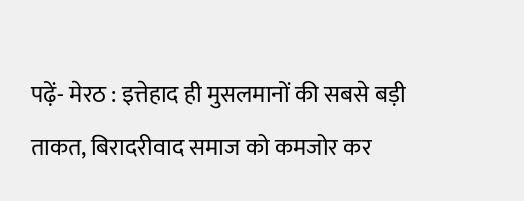पढ़ें- मेरठ : इत्तेहाद ही मुसलमानों की सबसे बड़ी ताकत, बिरादरीवाद समाज को कमजोर कर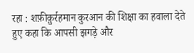रहा : शफ़ीक़ुर्रहमान कुरआन की शिक्षा का हवाला देते हुए कहा कि आपसी झगड़े और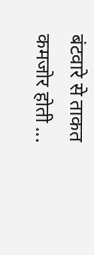बंटवारे से ताकत कमजोर होती ...